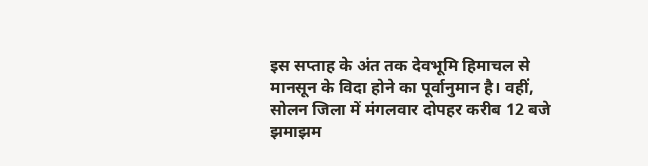इस सप्ताह के अंत तक देवभूमि हिमाचल से मानसून के विदा होने का पूर्वानुमान है। वहीं, सोलन जिला में मंगलवार दोपहर करीब 12 बजे झमाझम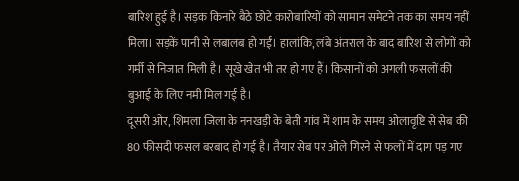बारिश हुई है। सड़क किनारे बैठे छोटे कारोबारियों को सामान समेटने तक का समय नहीं मिला। सड़कें पानी से लबालब हो गईं। हालांकि, लंबे अंतराल के बाद बारिश से लोगों को गर्मी से निजात मिली है। सूखे खेत भी तर हो गए हैं। किसानों को अगली फसलों की बुआई के लिए नमी मिल गई है।
दूसरी ओर, शिमला जिला के ननखड़ी के बेती गांव में शाम के समय ओलावृष्टि से सेब की 80 फीसदी फसल बरबाद हो गई है। तैयार सेब पर ओले गिरने से फलों में दाग पड़ गए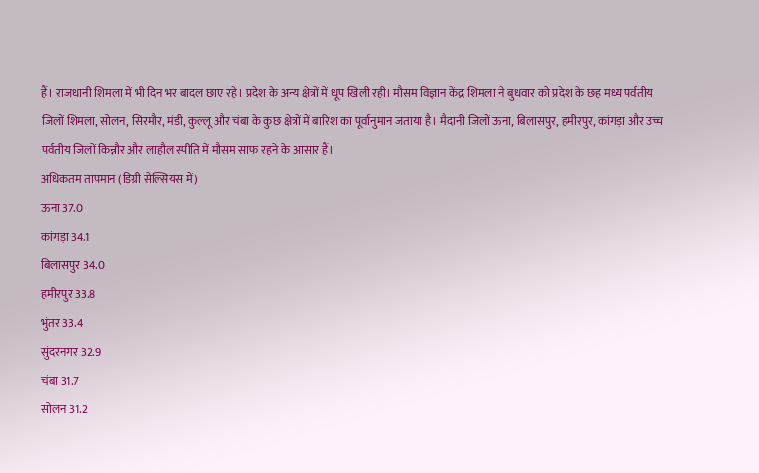हैं। राजधानी शिमला में भी दिन भर बादल छाए रहे। प्रदेश के अन्य क्षेत्रों में धूप खिली रही। मौसम विज्ञान केंद्र शिमला ने बुधवार को प्रदेश के छह मध्य पर्वतीय जिलों शिमला, सोलन, सिरमौर, मंडी, कुल्लू और चंबा के कुछ क्षेत्रों में बारिश का पूर्वानुमान जताया है। मैदानी जिलों ऊना, बिलासपुर, हमीरपुर, कांगड़ा और उच्च पर्वतीय जिलों किन्नौर और लाहौल स्पीति में मौसम साफ रहने के आसार हैं।
अधिकतम तापमान (डिग्री सेल्सियस में)
ऊना 37.0
कांगड़ा 34.1
बिलासपुर 34.0
हमीरपुर 33.8
भुंतर 33.4
सुंदरनगर 32.9
चंबा 31.7
सोलन 31.2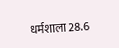धर्मशाला 28.6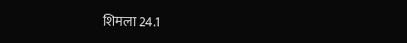शिमला 24.1